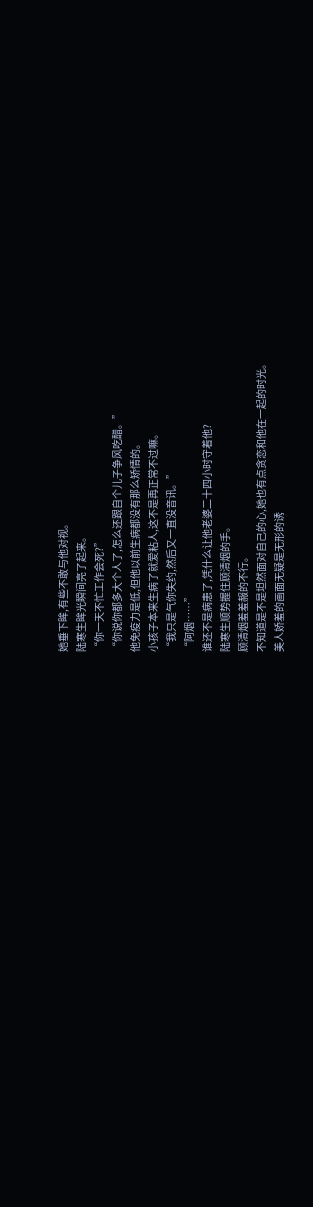她垂下眸,有些不敢与他对视。
陆寒生眸光瞬间亮了起来。
“你一天不忙工作会死?”
“你说你都多大个人了,怎么还跟自个儿子争风吃醋。”
他免疫力是低,但他以前生病都没有那么矫情的。
小孩子本来生病了就爱粘人,这不是再正常不过嘛。
“我只是气你失约,然后又一直没音讯。”
“阿烟……”
谁还不是病患了,凭什么让他老婆二十四小时守着他?
陆寒生顺势握住顾清烟的手。
顾清烟羞羞赧的不行。
不知道是不是坦然面对自己的心,她也有点贪恋和他在一起的时光。
美人娇羞的画面无疑是无形的诱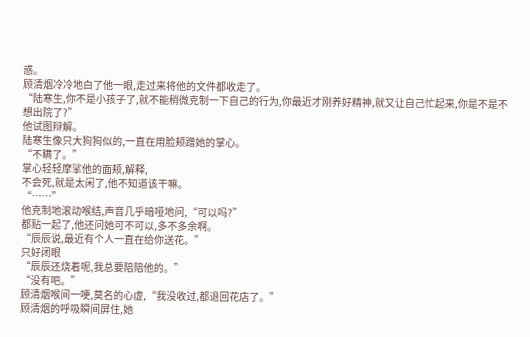惑。
顾清烟冷冷地白了他一眼,走过来将他的文件都收走了。
“陆寒生,你不是小孩子了,就不能稍微克制一下自己的行为,你最近才刚养好精神,就又让自己忙起来,你是不是不想出院了?”
他试图辩解。
陆寒生像只大狗狗似的,一直在用脸颊蹭她的掌心。
“不瞒了。”
掌心轻轻摩挲他的面颊,解释,
不会死,就是太闲了,他不知道该干嘛。
“……”
他克制地滚动喉结,声音几乎暗哑地问,“可以吗?”
都贴一起了,他还问她可不可以,多不多余啊。
“辰辰说,最近有个人一直在给你送花。”
只好闭眼
“辰辰还烧着呢,我总要陪陪他的。”
“没有吧。”
顾清烟喉间一哽,莫名的心虚,“我没收过,都退回花店了。”
顾清烟的呼吸瞬间屏住,她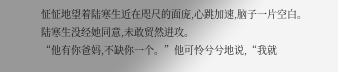怔怔地望着陆寒生近在咫尺的面庞,心跳加速,脑子一片空白。
陆寒生没经她同意,未敢贸然进攻。
“他有你爸妈,不缺你一个。”他可怜兮兮地说,“我就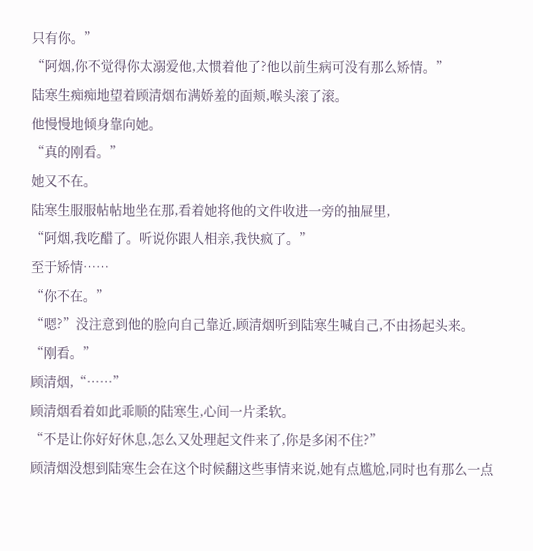只有你。”
“阿烟,你不觉得你太溺爱他,太惯着他了?他以前生病可没有那么矫情。”
陆寒生痴痴地望着顾清烟布满娇羞的面颊,喉头滚了滚。
他慢慢地倾身靠向她。
“真的刚看。”
她又不在。
陆寒生服服帖帖地坐在那,看着她将他的文件收进一旁的抽屉里,
“阿烟,我吃醋了。听说你跟人相亲,我快疯了。”
至于矫情……
“你不在。”
“嗯?”没注意到他的脸向自己靠近,顾清烟听到陆寒生喊自己,不由扬起头来。
“刚看。”
顾清烟,“……”
顾清烟看着如此乖顺的陆寒生,心间一片柔软。
“不是让你好好休息,怎么又处理起文件来了,你是多闲不住?”
顾清烟没想到陆寒生会在这个时候翻这些事情来说,她有点尴尬,同时也有那么一点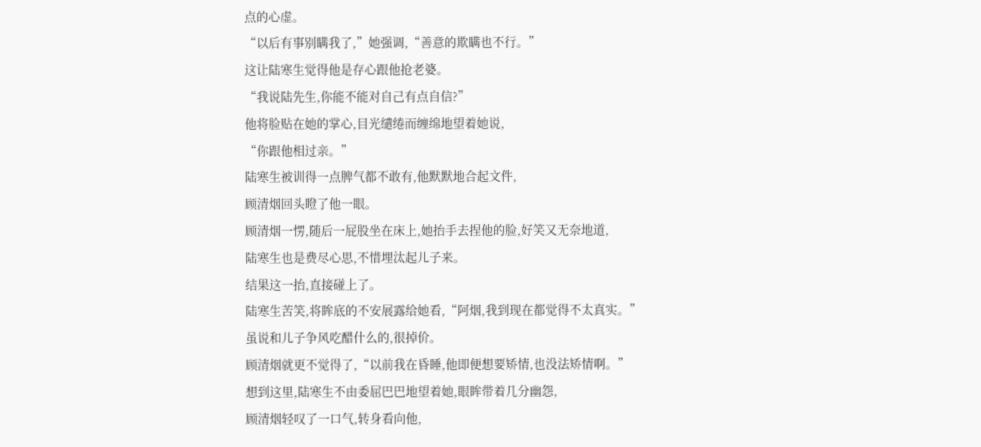点的心虚。
“以后有事别瞒我了,”她强调,“善意的欺瞒也不行。”
这让陆寒生觉得他是存心跟他抢老婆。
“我说陆先生,你能不能对自己有点自信?”
他将脸贴在她的掌心,目光缱绻而缠绵地望着她说,
“你跟他相过亲。”
陆寒生被训得一点脾气都不敢有,他默默地合起文件,
顾清烟回头瞪了他一眼。
顾清烟一愣,随后一屁股坐在床上,她抬手去捏他的脸,好笑又无奈地道,
陆寒生也是费尽心思,不惜埋汰起儿子来。
结果这一抬,直接碰上了。
陆寒生苦笑,将眸底的不安展露给她看,“阿烟,我到现在都觉得不太真实。”
虽说和儿子争风吃醋什么的,很掉价。
顾清烟就更不觉得了,“以前我在昏睡,他即便想要矫情,也没法矫情啊。”
想到这里,陆寒生不由委屈巴巴地望着她,眼眸带着几分幽怨,
顾清烟轻叹了一口气,转身看向他,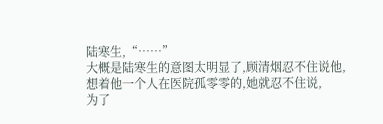陆寒生,“……”
大概是陆寒生的意图太明显了,顾清烟忍不住说他,
想着他一个人在医院孤零零的,她就忍不住说,
为了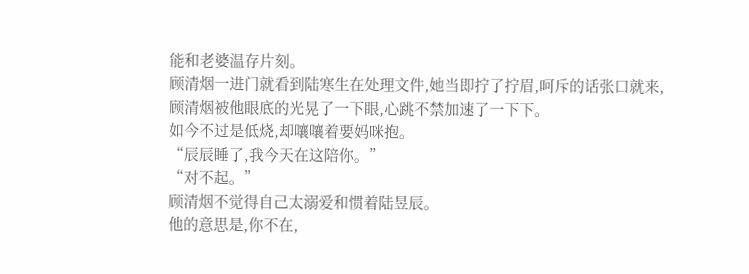能和老婆温存片刻。
顾清烟一进门就看到陆寒生在处理文件,她当即拧了拧眉,呵斥的话张口就来,
顾清烟被他眼底的光晃了一下眼,心跳不禁加速了一下下。
如今不过是低烧,却嚷嚷着要妈咪抱。
“辰辰睡了,我今天在这陪你。”
“对不起。”
顾清烟不觉得自己太溺爱和惯着陆昱辰。
他的意思是,你不在,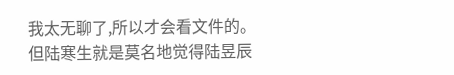我太无聊了,所以才会看文件的。
但陆寒生就是莫名地觉得陆昱辰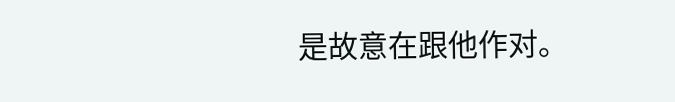是故意在跟他作对。